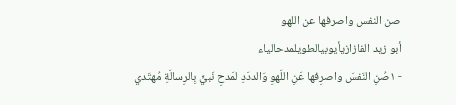صن النفس واصرفها عن اللهو
أبو زيد الفازازيأيوبيالطويلمدحالياء
- ١صُنِ النَفسَ واصرِفها عَنِ اللَهوِ وَالددَدِ لمَدحِ نَبيٍّ بِالرِسالَةِ مُهتَدي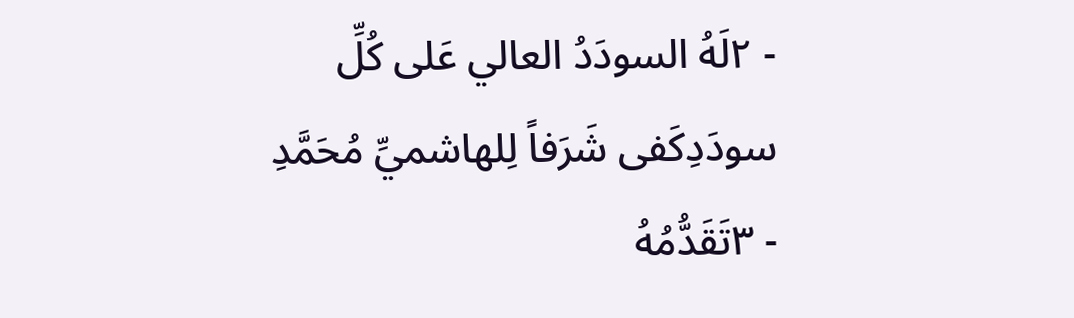- ٢لَهُ السودَدُ العالي عَلى كُلِّ سودَدِكَفى شَرَفاً لِلهاشميِّ مُحَمَّدِ
- ٣تَقَدُّمُهُ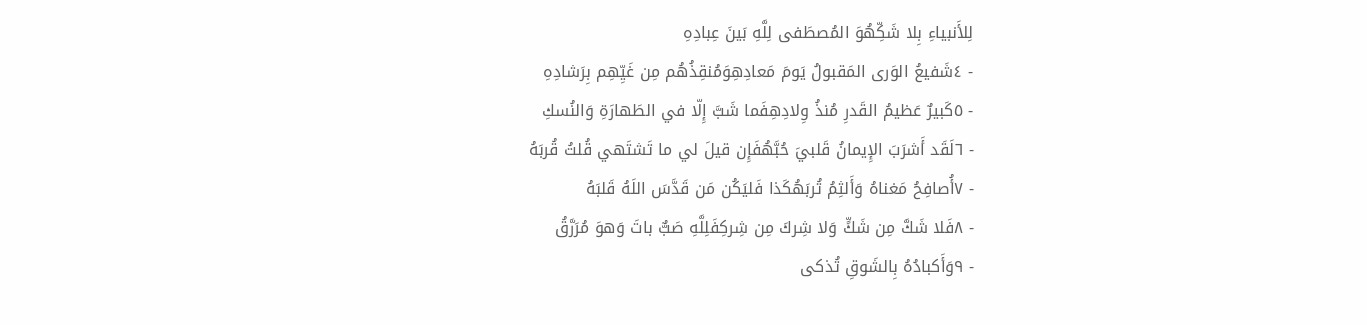لِلأَنبياءِ بِلا شَكِّهُوَ المُصطَفى لِلَّهِ بَينَ عِبادِهِ
- ٤شَفيعُ الوَرى المَقبولُ يَومَ مَعادِهِوَمُنقِذُهُم مِن غَيِّهِم بِرَشادِهِ
- ٥كَبيرٌ عَظيمُ القَدرِ مُنذُ وِلادِهِفَما شَبَّ إِلّا في الطَهارَةِ وَالنُسكِ
- ٦لَقَد أَشرَبَ الإِيمانُ قَلبيَ حُبَّهُفَإِن قيلَ لي ما تَشتَهي قُلتُ قُربَهُ
- ٧أُصافِحُ مَغناهُ وَأَلثِمُ تُربَهُكَذا فَليَكُن مَن قَدَّسَ اللَهُ قَلبَهُ
- ٨فَلا شَكَّ مِن شَكٍّ وَلا شِركَ مِن شِركِفَلِلَّهِ صَبٌّ باتَ وَهوَ مُرَرَّقُ
- ٩وَأَكبادُهُ بِالشَوقِ تُذكى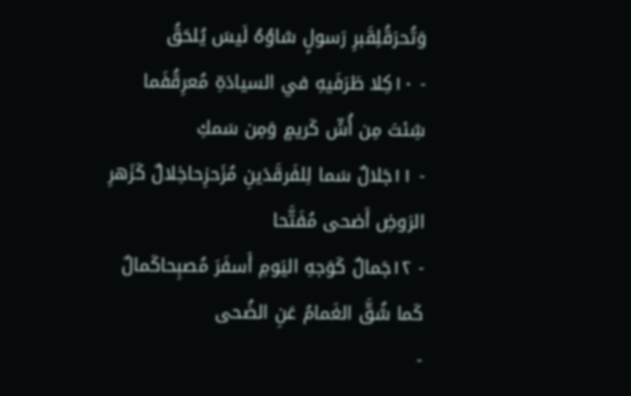وَتُحرَقُلِقَبرِ رَسولٍ شاوُهُ لَيسَ يُلحَقُ
- ١٠كِلا طَرَفَيهِ في السيادَةِ مُعرِقُفَما شِئتَ مِن أُسٍّ كَريمٍ وَمِن سَمكِ
- ١١جَلالٌ سَما لِلفَرقَدَينِ مُزَحزِحاخِلالٌ كَزَهرِ الرَوضِ أَضحى مُفَتَّحا
- ١٢جَمالٌ كَوَجهِ اليَومِ أَسفَرَ مُصبِحاكَمالٌ كَما شُقَّ الغَمامُ عَنِ الضُحى
-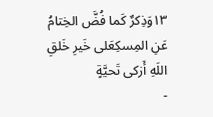١٣وَذِكرٌ كَما فُضَّ الخِتامُ عَنِ المِسكِعَلى خَيرِ خَلقِ اللَهِ أَزكى تَحيَّةٍ
-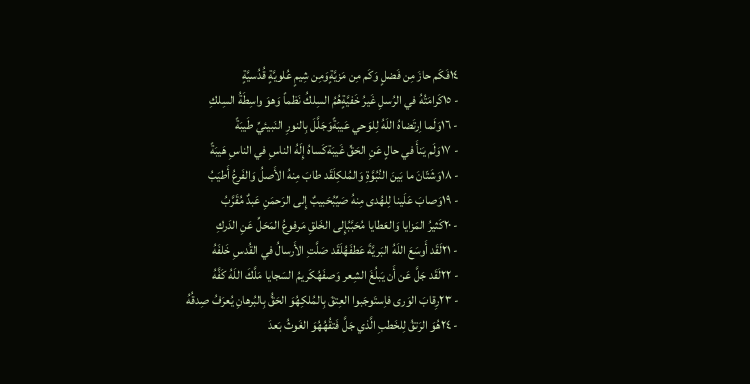١٤فَكَم حازَ مِن فَضلٍ وَكَم مِن مَزيَّةٍوَمِن شِيمٍ عُلويَّةٍ قُدُسيَّةٍ
- ١٥كَرامَتُهُ في الرُسلِ غَيرُ خَفيَّةٍهُمُ السِلكُ نَظماً وَهوَ واسِطَةُ السِلكِ
- ١٦وَلَما اِرتَضاهُ اللَهُ لِلوَحي عَيبَةًوَجَلَّلَ بِالنورِ النَبيئيِّ طَيبَةً
- ١٧وَلَم يَنأَ في حالٍ عَنِ الحَقِّ غَيبَةكَساهُ إِلَهُ الناسِ في الناسِ هَيبَةً
- ١٨وَشَتّانَ ما بَينَ النُبُوَّةِ وَالمُلكِلَقَد طابَ مِنهُ الأَصلُ وَالفَرعُ أَطيَبُ
- ١٩وَصابَ عَلَينا لِلهُدى مِنهُ صَيِّبُحَبيبٌ إِلى الرَحمَنِ عَبدٌ مُقَرَّبُ
- ٢٠كَثيرُ المَزايا وَالعَطايا مُحَبَّبُإِلى الخَلقِ مَرفوعُ المَحَلِّ عَنِ الدَركِ
- ٢١لَقَد أَوسَعَ اللَهُ البَريَّةَ عَطفَهُلَقَد صَلَّتِ الأَرسالُ في القُدسِ خَلفَهُ
- ٢٢لَقَد جَلَّ عَن أَن يَبلُغَ الشِعر وَصفَهُكَريمُ السَجايا مَلَّكَ اللَهُ كَفَّهُ
- ٢٣رِقابَ الوَرى فاِستَوجَبوا العِتقَ بِالمُلكِهُوَ الحَقُّ بِالبُرهانِ يُعرَفُ صِدقُهُ
- ٢٤هُوَ الرَتقُ لِلخَطبِ الَّذي جَلَّ فَتقُهُهُوَ الغَوثُ بَعدَ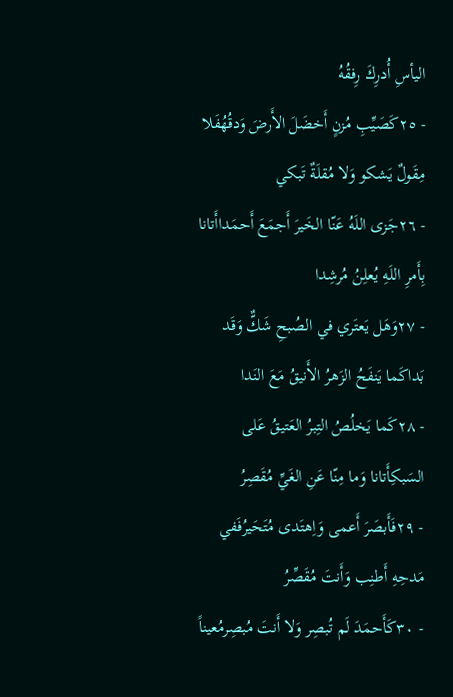اليأسِ أُدرِكَ رِفقُهُ
- ٢٥كَصَيِّبِ مُزنٍ أَخضَلَ الأَرضَ وَدقُهُفَلا مِقَولٌ يَشكو وَلا مُقلَةٌ تَبكي
- ٢٦جَزى اللَهُ عَنّا الخَيرَ أَجمَعَ أَحمَداأَتانا بِأَمرِ اللَهِ يُعلِنُ مُرشِدا
- ٢٧وَهَل يَعتَري في الصُبحِ شَكٌّ وَقَد بَداكَما يَنفَحُ الزَهرُ الأَنيقُ مَعَ النَدا
- ٢٨كَما يَخلُصُ التِبرُ العَتيقُ عَلى السَبكِأَتانا وَما مِنّا عَنِ الغَيِّ مُقَصِرُ
- ٢٩فَأَبصَرَ أَعمى وَاِهتَدى مُتَحَيرُفَفي مَدحِهِ أَطنِب وَأَنتَ مُقَصِّرُ
- ٣٠كَأَحمَدَ لَم تُبصِر وَلا أَنتَ مُبصِرمُعيناً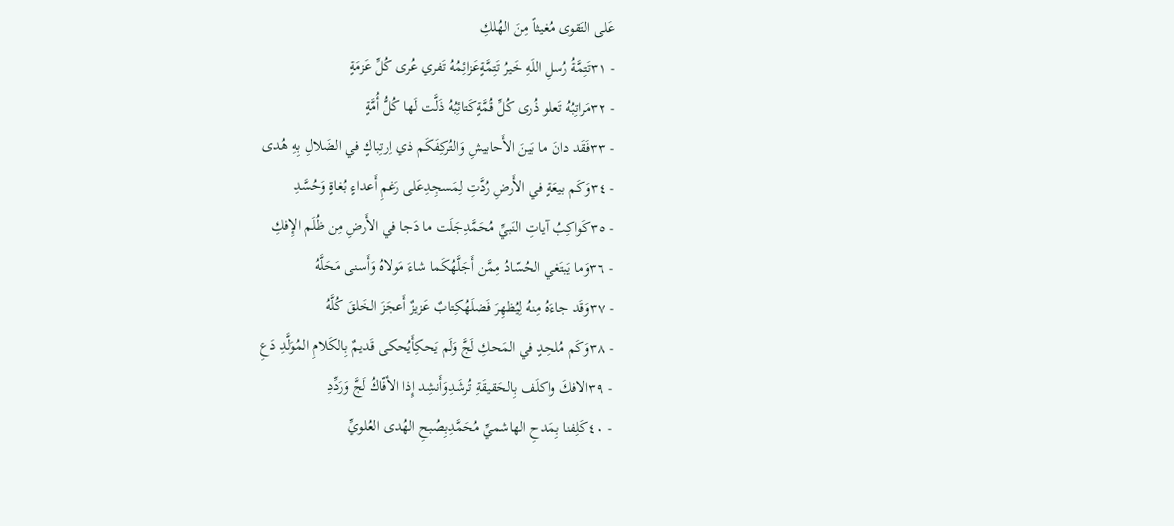عَلى التَقوى مُغيثاً مِنَ الهُلكِ
- ٣١تَتِمَّةُ رُسلِ اللَهِ خَيرُ تَتِمَّةٍعَزائِمُهُ تَفري عُرى كُلِّ عَزمَةٍ
- ٣٢مَراتِبُهُ تَعلو ذُرى كُلِّ قُمَّةٍكَتائِبُهُ ذَلَّت لَها كُلُّ أُمَّةٍ
- ٣٣فَقَد دانَ ما بَينَ الأَحابيشِ وَالتُركِفَكَم ذي اِرتِباكٍ في الضَلالِ بِهِ هُدى
- ٣٤وَكَم بيعَةٍ في الأَرضِ رُدَّتِ لِمَسجِدِعَلى رَغمِ أَعداءٍ بُغاةٍ وَحُسَّدِ
- ٣٥كَواكِبُ آياتِ النَبيِّ مُحَمَّدِجَلَت ما دَجا في الأَرضِ مِن ظُلَم الإِفكِ
- ٣٦وَما يَبتَغي الحُسّادُ مِمَّن أَجَلَّهُكَما شاءَ مَولاهُ وَأَسنى مَحَلَّهُ
- ٣٧وَقَد جاءَهُ مِنهُ لِيُظهِرَ فَضلَهُكِتابٌ عَزيزٌ أَعجَزَ الخَلقَ كُلَّهُ
- ٣٨وَكَم مُلحِدٍ في المَحكِ لَجَّ وَلَم يَحكِأَيُحكى قَديمٌ بِالكَلامِ المُوَلَّدِ دَعِ
- ٣٩الافكَ واكلَف بِالحَقيقَةِ تُرشَدِوَأَنشِد إِذا الأفّاكُ لَجَّ وَرَدِّدِ
- ٤٠كَلِفنا بِمَدحِ الهاشميِّ مُحَمَّدِبِصُبحِ الهُدى العُلويِّ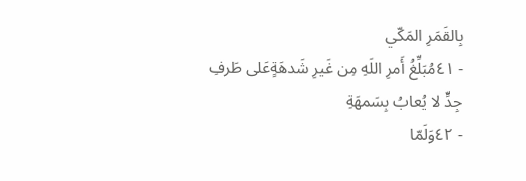بِالقَمَرِ المَكّي
- ٤١مُبَلِّغُ أَمرِ اللَهِ مِن غَيرِ شَدهَةٍعَلى طَرفِ جِدٍّ لا يُعابُ بِسَمهَةِ
- ٤٢وَلَمّا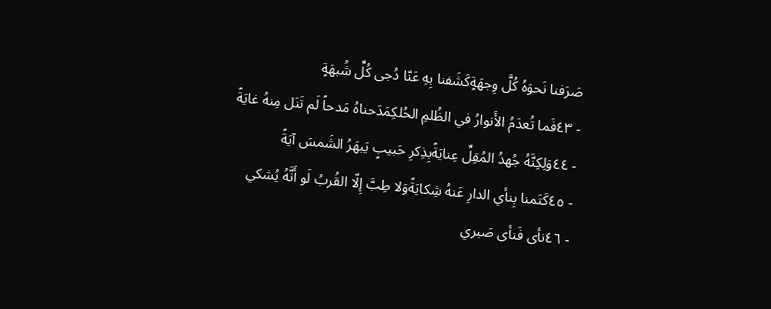صَرَفنا نَحوَهُ كُلَّ وِجهَةٍكَشَفنا بِهِ عَنّا دُجى كُلِّ شُبهَةٍ
- ٤٣فَما تُعدَمُ الأَنوارُ في الظُلمِ الحُلكِمَدَحناهُ مَدحاً لَم تَنَل مِنهُ غايَةً
- ٤٤وَلِكِنَّهُ جُهدُ المُقِلِّ عِنايَةًبِذِكرِ حَبيبٍ يَبهَرُ الشَمسَ آيَةً
- ٤٥كَتَمنا بِنأي الدارِ عَنهُ شِكايَةًوَلا طِبَّ إِلّا القُربُ لَو أَنَّهُ يُشكي
- ٤٦نأى فَنأى صَبري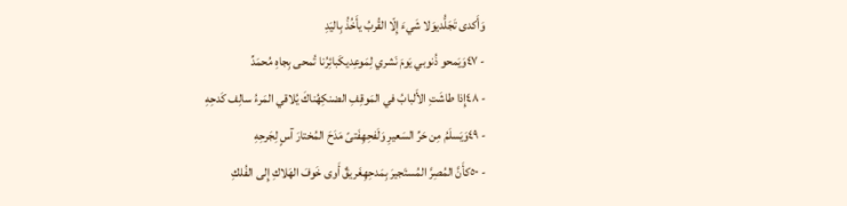وَأَكدى تَجَلُّديوَلا شَيءَ إِلّا القُربُ يأَخُذُ بِاليَدِ
- ٤٧وَيَمحو ذُنوبي يَومَ نَشري لِمَوعِديكَبائِرُنا تُمحى بِجاهِ مُحمَدِّ
- ٤٨إِذا طاشَتِ الأَلبابُ في المَوقِفِ الضنكِهُناكَ يُلاقي المَرءُ سالِف كَدحِهِ
- ٤٩وَيَسلَمُ مِن حَرِّ السَعيرِ وَلَفحِهِفَتىً مَدَحَ المُختارَ آسٍ لِجَرحِهِ
- ٥٠كأَنَّ المُصِرَّ المُستَجيرَ بِمَدحِهِغَريقٌ أَوى خَوفَ الهَلاكِ إِلى الفُلكِ